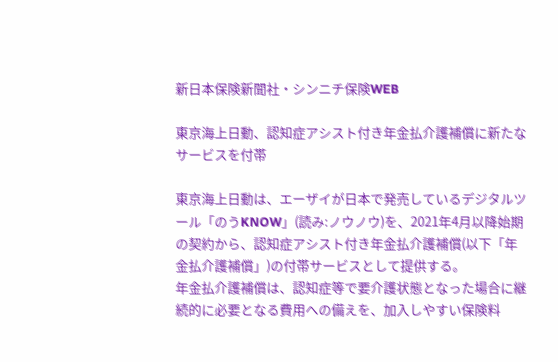新日本保険新聞社・シンニチ保険WEB

東京海上日動、認知症アシスト付き年金払介護補償に新たなサービスを付帯

東京海上日動は、エーザイが日本で発売しているデジタルツール「のうKNOW」(読み:ノウノウ)を、2021年4月以降始期の契約から、認知症アシスト付き年金払介護補償(以下「年金払介護補償」)の付帯サービスとして提供する。
年金払介護補償は、認知症等で要介護状態となった場合に継続的に必要となる費用への備えを、加入しやすい保険料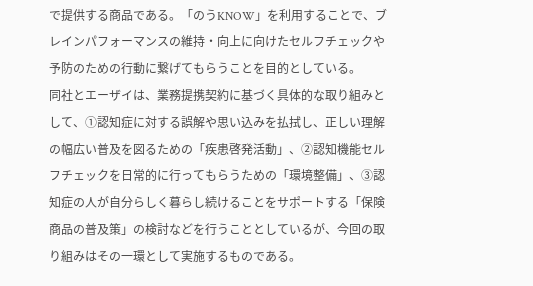で提供する商品である。「のうKNOW」を利用することで、ブレインパフォーマンスの維持・向上に向けたセルフチェックや予防のための行動に繋げてもらうことを目的としている。
同社とエーザイは、業務提携契約に基づく具体的な取り組みとして、①認知症に対する誤解や思い込みを払拭し、正しい理解の幅広い普及を図るための「疾患啓発活動」、②認知機能セルフチェックを日常的に行ってもらうための「環境整備」、③認知症の人が自分らしく暮らし続けることをサポートする「保険商品の普及策」の検討などを行うこととしているが、今回の取り組みはその一環として実施するものである。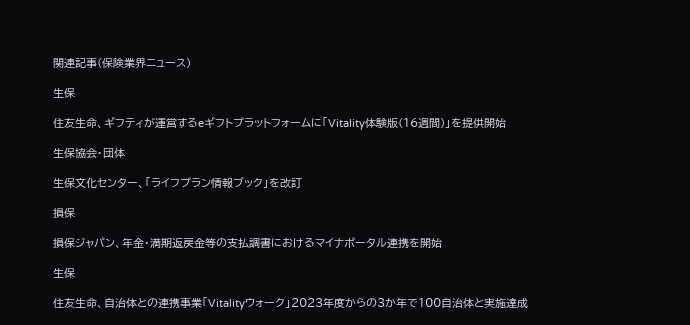関連記事(保険業界ニュース)

生保

住友生命、ギフティが運営するeギフトプラットフォームに「Vitality体験版(16週間)」を提供開始

生保協会・団体

生保文化センター、「ライフプラン情報ブック」を改訂

損保

損保ジャパン、年金・満期返戻金等の支払調書におけるマイナポータル連携を開始

生保

住友生命、自治体との連携事業「Vitalityウォーク」2023年度からの3か年で100自治体と実施達成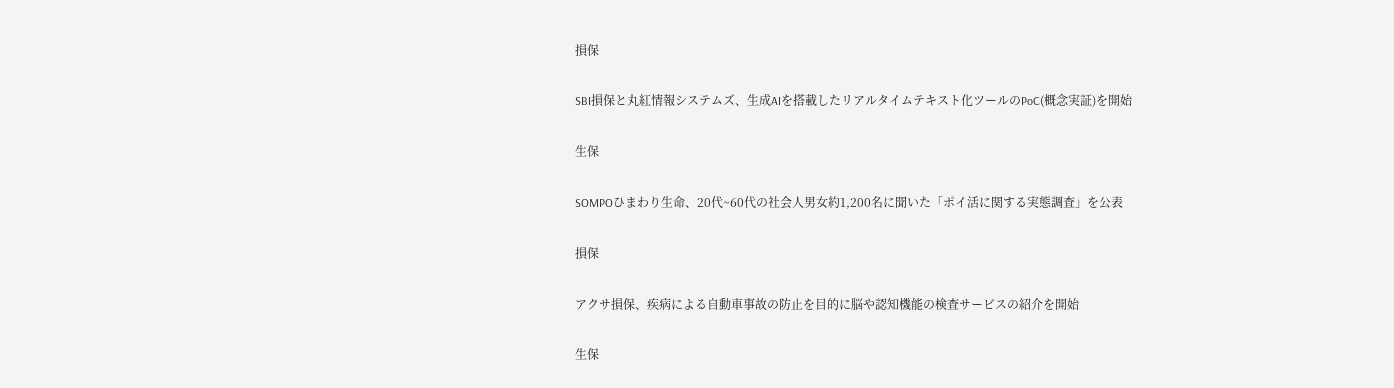損保

SBI損保と丸紅情報システムズ、生成AIを搭載したリアルタイムテキスト化ツールのPoC(概念実証)を開始

生保

SOMPOひまわり生命、20代~60代の社会人男女約1,200名に聞いた「ポイ活に関する実態調査」を公表

損保

アクサ損保、疾病による自動車事故の防止を目的に脳や認知機能の検査サービスの紹介を開始

生保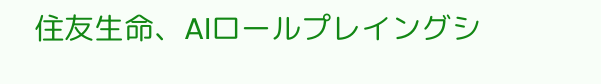住友生命、AIロールプレイングシ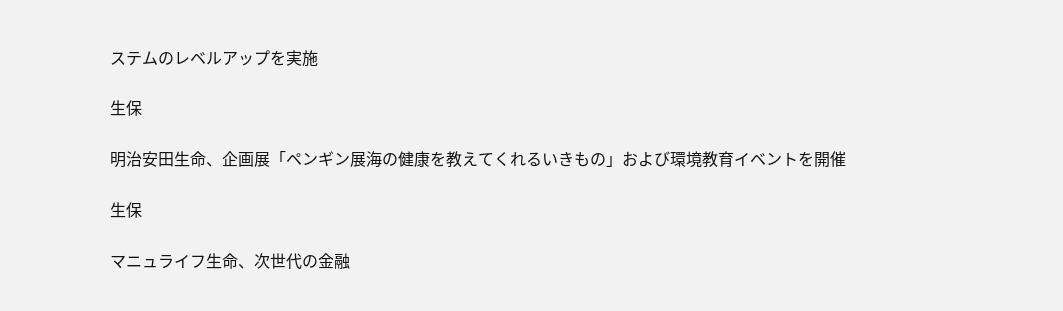ステムのレベルアップを実施

生保

明治安田生命、企画展「ペンギン展海の健康を教えてくれるいきもの」および環境教育イベントを開催

生保

マニュライフ生命、次世代の金融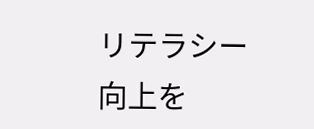リテラシー向上を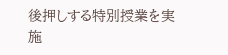後押しする特別授業を実施